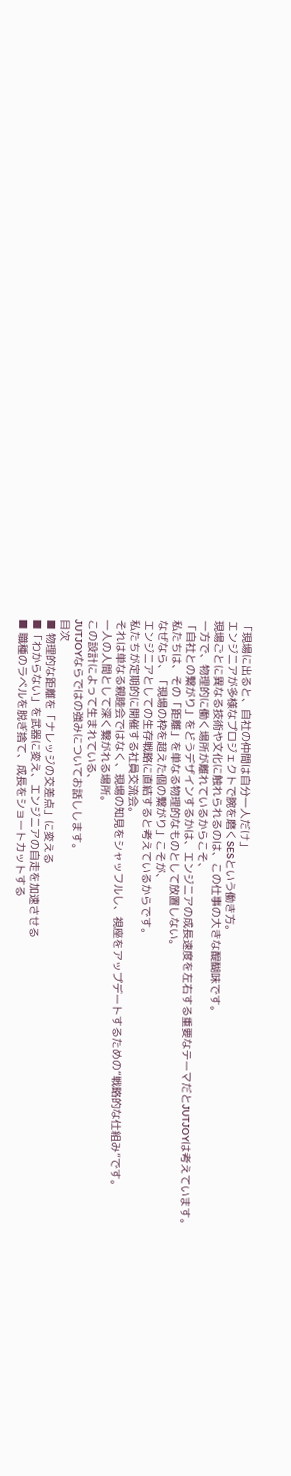「現場に出ると、自社の仲間は自分一人だけ」
エンジニアが多様なプロジェクトで腕を磨くSESという働き方。
現場ごとに異なる技術や文化に触れられるのは、この仕事の大きな醍醐味です。
一方で、物理的に働く場所が離れているからこそ、
「自社との繋がり」をどうデザインするかは、エンジニアの成長速度を左右する重要なテーマだとJUTJOYは考えています。
私たちは、その「距離」を単なる物理的なものとして放置しない。
なぜなら、「現場の枠を超えた個の繋がり」こそが、
エンジニアとしての生存戦略に直結すると考えているからです。
私たちが定期的に開催する社員交流会。
それは単なる親睦会ではなく、現場の知見をシャッフルし、視座をアップデートするための“戦略的な仕組み”です。
一人の人間として深く繋がれる場所。
この設計によって生まれている、
JUTJOYならではの強みについてお話しします。
目次
■ 物理的な距離を「ナレッジの交差点」に変える
■「わからない」を武器に変え、エンジニアの自走を加速させる
■ 職種のラベルを脱ぎ捨て、成長をショートカットする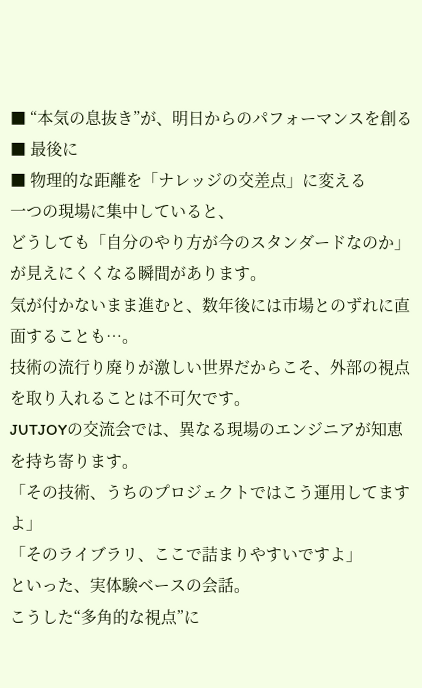■ “本気の息抜き”が、明日からのパフォーマンスを創る
■ 最後に
■ 物理的な距離を「ナレッジの交差点」に変える
一つの現場に集中していると、
どうしても「自分のやり方が今のスタンダードなのか」が見えにくくなる瞬間があります。
気が付かないまま進むと、数年後には市場とのずれに直面することも…。
技術の流行り廃りが激しい世界だからこそ、外部の視点を取り入れることは不可欠です。
JUTJOYの交流会では、異なる現場のエンジニアが知恵を持ち寄ります。
「その技術、うちのプロジェクトではこう運用してますよ」
「そのライブラリ、ここで詰まりやすいですよ」
といった、実体験ベースの会話。
こうした“多角的な視点”に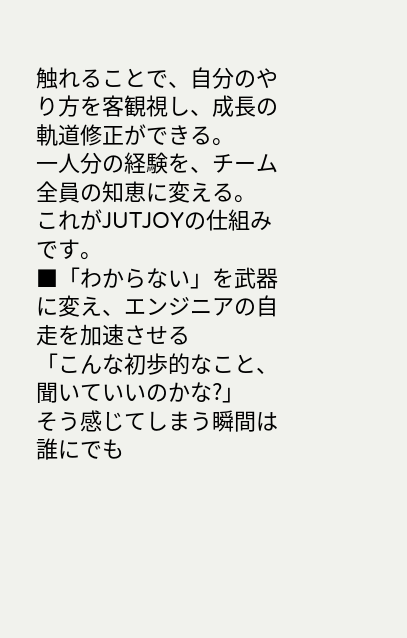触れることで、自分のやり方を客観視し、成長の軌道修正ができる。
一人分の経験を、チーム全員の知恵に変える。
これがJUTJOYの仕組みです。
■「わからない」を武器に変え、エンジニアの自走を加速させる
「こんな初歩的なこと、聞いていいのかな?」
そう感じてしまう瞬間は誰にでも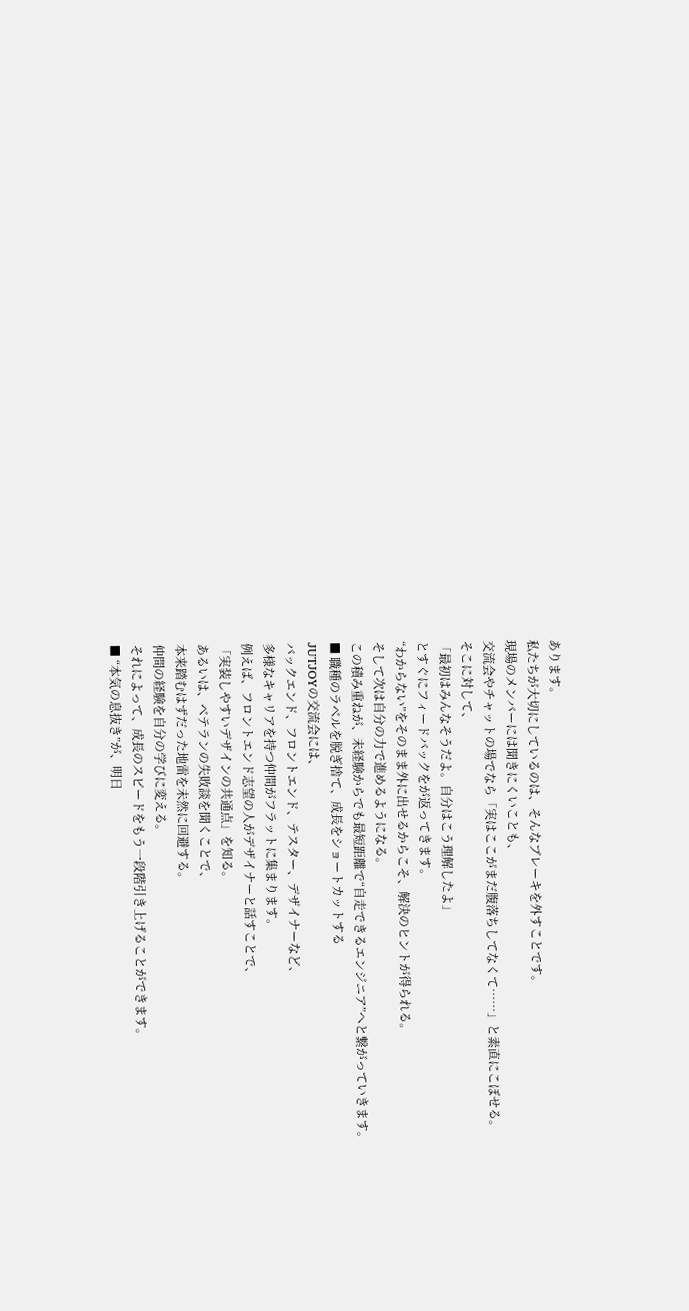あります。
私たちが大切にしているのは、そんなブレーキを外すことです。
現場のメンバーには聞きにくいことも、
交流会やチャットの場でなら「実はここがまだ腹落ちしてなくて……」と素直にこぼせる。
そこに対して、
「最初はみんなそうだよ。自分はこう理解したよ」
とすぐにフィードバックをが返ってきます。
“わからない”をそのまま外に出せるからこそ、解決のヒントが得られる。
そして次は自分の力で進めるようになる。
この積み重ねが、未経験からでも最短距離で“自走できるエンジニア”へと繋がっていきます。
■ 職種のラベルを脱ぎ捨て、成長をショートカットする
JUTJOYの交流会には、
バックエンド、フロントエンド、テスター、デザイナーなど、
多様なキャリアを持つ仲間がフラットに集まります。
例えば、フロントエンド志望の人がデザイナーと話すことで、
「実装しやすいデザインの共通点」を知る。
あるいは、ベテランの失敗談を聞くことで、
本来踏むはずだった地雷を未然に回避する。
仲間の経験を自分の学びに変える。
それによって、成長のスピードをもう一段階引き上げることができます。
■ “本気の息抜き”が、明日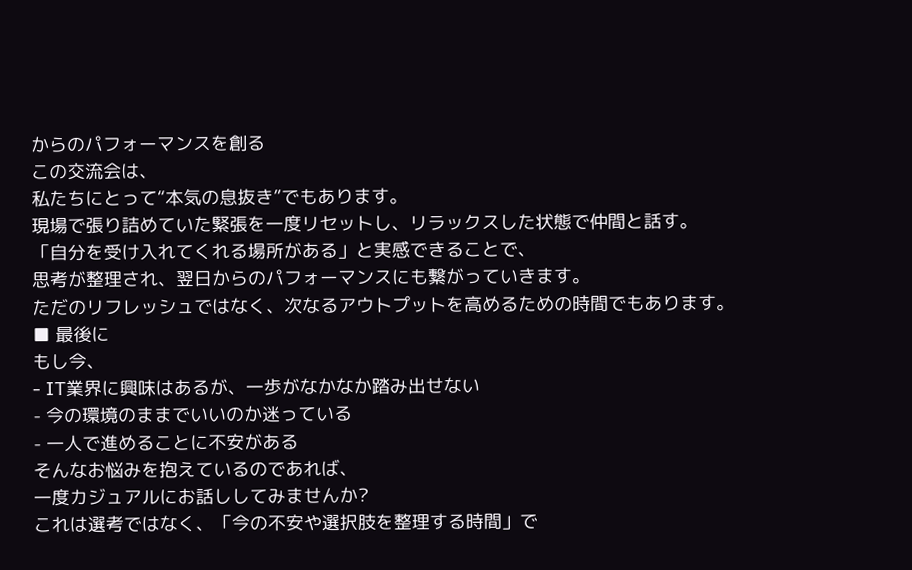からのパフォーマンスを創る
この交流会は、
私たちにとって“本気の息抜き”でもあります。
現場で張り詰めていた緊張を一度リセットし、リラックスした状態で仲間と話す。
「自分を受け入れてくれる場所がある」と実感できることで、
思考が整理され、翌日からのパフォーマンスにも繋がっていきます。
ただのリフレッシュではなく、次なるアウトプットを高めるための時間でもあります。
■ 最後に
もし今、
- IT業界に興味はあるが、一歩がなかなか踏み出せない
- 今の環境のままでいいのか迷っている
- 一人で進めることに不安がある
そんなお悩みを抱えているのであれば、
一度カジュアルにお話ししてみませんか?
これは選考ではなく、「今の不安や選択肢を整理する時間」で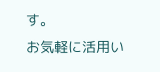す。
お気軽に活用い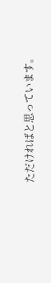ただければと思っています。